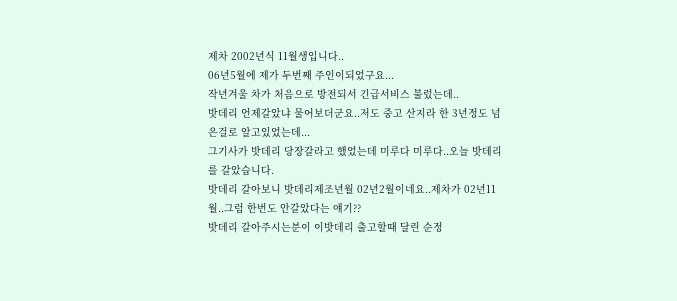제차 2002년식 11월생입니다..
06년5월에 제가 두번째 주인이되었구요...
작년겨울 차가 처음으로 방전되서 긴급서비스 불렀는데..
밧데리 언제갈았냐 물어보더군요..저도 중고 산지라 한 3년정도 넘은걸로 알고있었는데...
그기사가 밧데리 당장갈라고 했었는데 미루다 미루다..오늘 밧데리를 갈았습니다.
밧데리 갈아보니 밧데리제조년월 02년2월이네요..제차가 02년11월..그럼 한번도 안갈았다는 얘기??
밧데리 갈아주시는분이 이밧데리 출고할때 달린 순정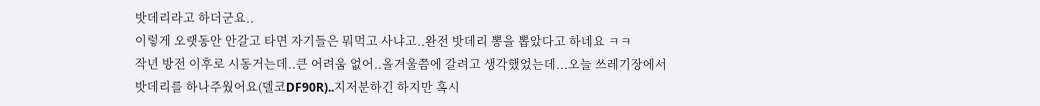밧데리라고 하더군요..
이렇게 오랫동안 안갈고 타면 자기들은 뭐먹고 사냐고..완전 밧데리 뽕을 뽑았다고 하네요 ㅋㅋ
작년 방전 이후로 시동거는데..큰 어려움 없어..올겨울쯤에 갈려고 생각했었는데...오늘 쓰레기장에서
밧데리를 하나주웠어요(델코DF90R)..지저분하긴 하지만 혹시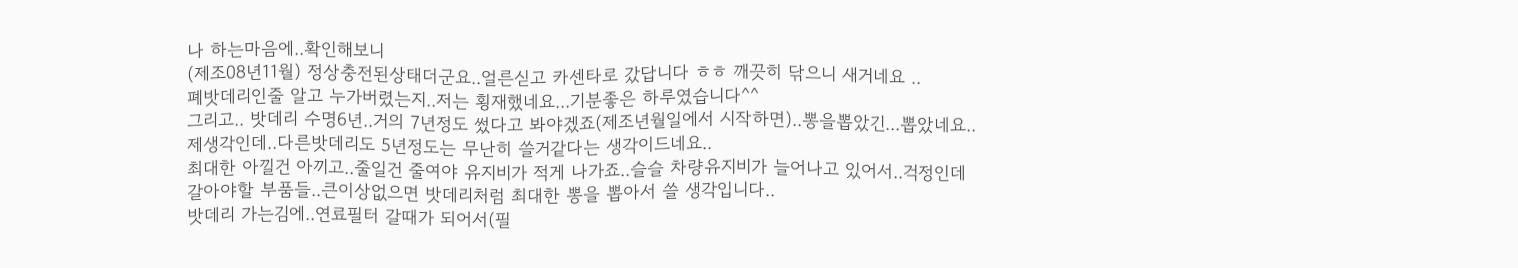나 하는마음에..확인해보니
(제조08년11월) 정상충전된상태더군요..얼른싣고 카센타로 갔답니다 ㅎㅎ 깨끗히 닦으니 새거네요 ..
폐밧데리인줄 알고 누가버렸는지..저는 횡재했네요...기분좋은 하루였습니다^^
그리고.. 밧데리 수명6년..거의 7년정도 썼다고 봐야겠죠(제조년월일에서 시작하면)..뽕을뽑았긴...뽑았네요..
제생각인데..다른밧데리도 5년정도는 무난히 쓸거같다는 생각이드네요..
최대한 아낄건 아끼고..줄일건 줄여야 유지비가 적게 나가죠..슬슬 차량유지비가 늘어나고 있어서..걱정인데
갈아야할 부품들..큰이상없으면 밧데리처럼 최대한 뽕을 뽑아서 쓸 생각입니다..
밧데리 가는김에..연료필터 갈때가 되어서(필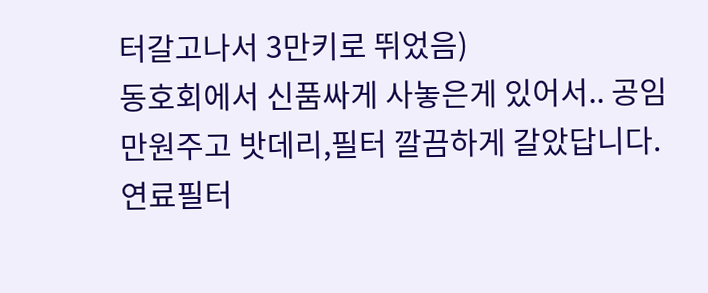터갈고나서 3만키로 뛰었음)
동호회에서 신품싸게 사놓은게 있어서.. 공임만원주고 밧데리,필터 깔끔하게 갈았답니다.
연료필터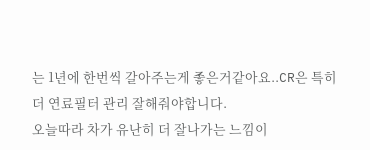는 1년에 한번씩 갈아주는게 좋은거같아요..CR은 특히 더 연료필터 관리 잘해줘야합니다.
오늘따라 차가 유난히 더 잘나가는 느낌이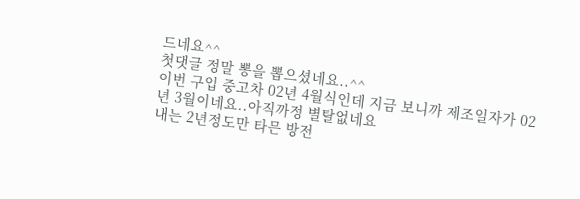드네요^^
첫댓글 정말 뽕을 뽑으셨네요..^^
이번 구입 중고차 02년 4월식인데 지금 보니까 제조일자가 02년 3월이네요..아직까정 별탈없네요
내는 2년정도만 타믄 방전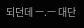되던데 ㅡ.ㅡ 대단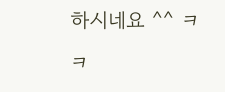하시네요 ^^ ㅋㅋ